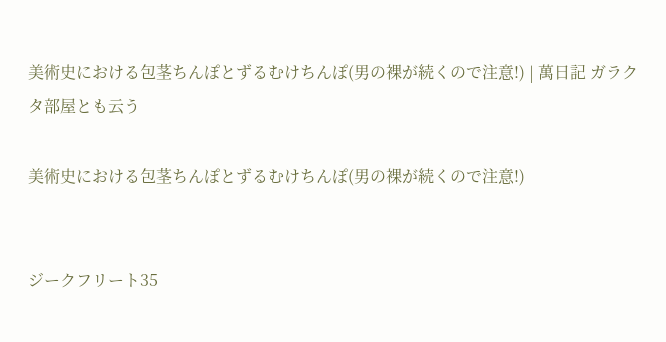美術史における包茎ちんぽとずるむけちんぽ(男の裸が続くので注意!) | 萬日記 ガラクタ部屋とも云う

美術史における包茎ちんぽとずるむけちんぽ(男の裸が続くので注意!)


ジークフリート35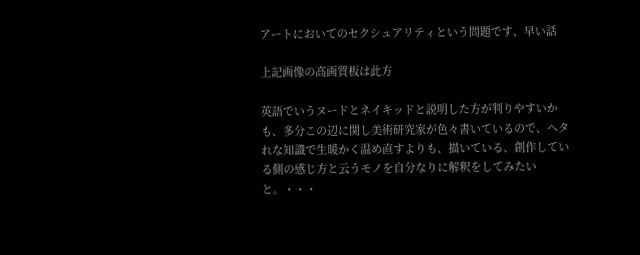アートにおいてのセクシュアリティという問題です、早い話

上記画像の高画質板は此方

英語でいうヌードとネイキッドと説明した方が判りやすいかも、多分この辺に関し美術研究家が色々書いているので、ヘタれな知識で生暖かく温め直すよりも、描いている、創作している側の感じ方と云うモノを自分なりに解釈をしてみたいと。・・・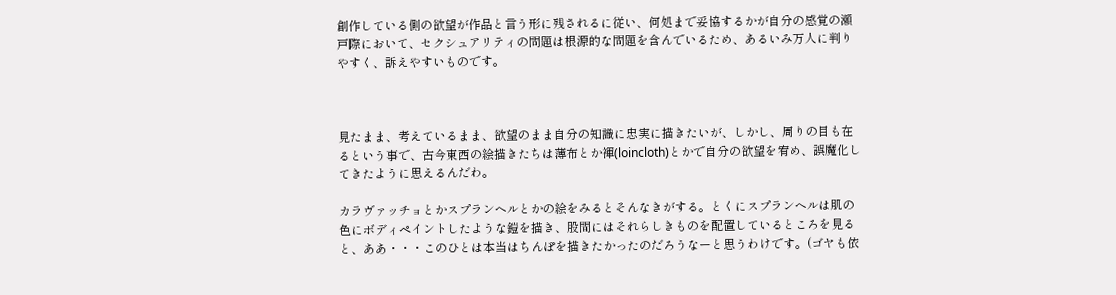創作している側の欲望が作品と言う形に残されるに従い、何処まで妥協するかが自分の感覚の瀬戸際において、セクシュアリティの問題は根源的な問題を含んでいるため、あるいみ万人に判りやすく、訴えやすいものです。



見たまま、考えているまま、欲望のまま自分の知識に忠実に描きたいが、しかし、周りの目も在るという事で、古今東西の絵描きたちは薄布とか褌(loincloth)とかで自分の欲望を宥め、誤魔化してきたように思えるんだわ。

カラヴァッチョとかスプランヘルとかの絵をみるとそんなきがする。とくにスプランヘルは肌の色にボディペイントしたような鎧を描き、股間にはそれらしきものを配置しているところを見ると、ああ・・・このひとは本当はちんぽを描きたかったのだろうなーと思うわけです。(ゴヤも依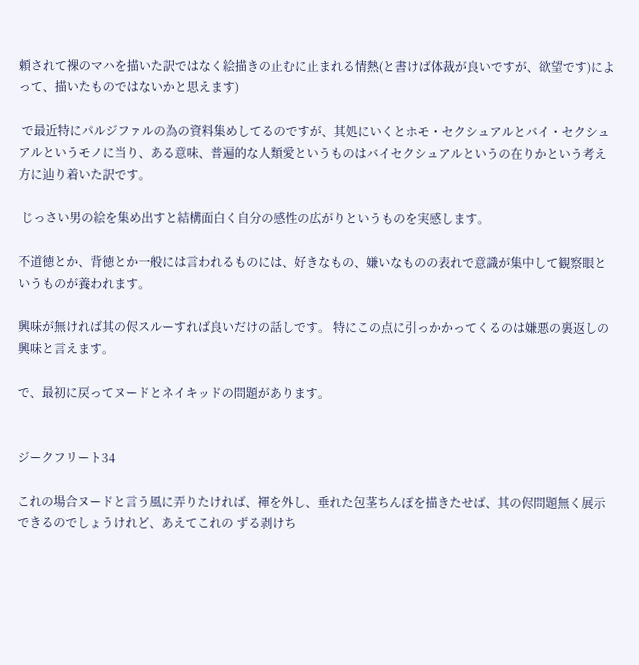頼されて裸のマハを描いた訳ではなく絵描きの止むに止まれる情熱(と書けば体裁が良いですが、欲望です)によって、描いたものではないかと思えます)

 で最近特にパルジファルの為の資料集めしてるのですが、其処にいくとホモ・セクシュアルとバイ・セクシュアルというモノに当り、ある意味、普遍的な人類愛というものはバイセクシュアルというの在りかという考え方に辿り着いた訳です。

 じっさい男の絵を集め出すと結構面白く自分の感性の広がりというものを実感します。

不道徳とか、背徳とか一般には言われるものには、好きなもの、嫌いなものの表れで意識が集中して観察眼というものが養われます。

興味が無ければ其の侭スルーすれば良いだけの話しです。 特にこの点に引っかかってくるのは嫌悪の裏返しの興味と言えます。

で、最初に戻ってヌードとネイキッドの問題があります。


ジークフリート34

これの場合ヌードと言う風に弄りたければ、褌を外し、垂れた包茎ちんぽを描きたせば、其の侭問題無く展示できるのでしょうけれど、あえてこれの ずる剥けち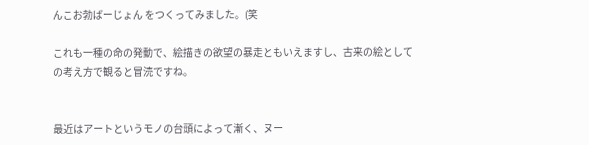んこお勃ばーじょん をつくってみました。(笑

これも一種の命の発動で、絵描きの欲望の暴走ともいえますし、古来の絵としての考え方で観ると冒涜ですね。


最近はアートというモノの台頭によって漸く、ヌー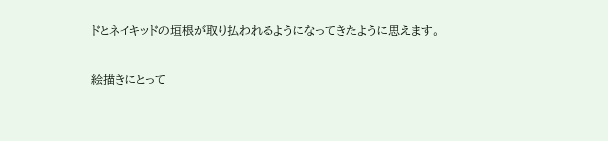ドとネイキッドの垣根が取り払われるようになってきたように思えます。

絵描きにとって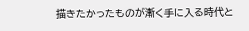描きたかったものが漸く手に入る時代と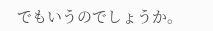でもいうのでしょうか。